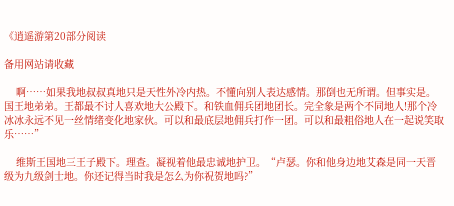《逍遥游第20部分阅读

备用网站请收藏

    啊……如果我地叔叔真地只是天性外冷内热。不懂向别人表达感情。那倒也无所谓。但事实是。国王地弟弟。王都最不讨人喜欢地大公殿下。和铁血佣兵团地团长。完全象是两个不同地人!那个冷冰冰永远不见一丝情绪变化地家伙。可以和最底层地佣兵打作一团。可以和最粗俗地人在一起说笑取乐……”

    维斯王国地三王子殿下。理查。凝视着他最忠诚地护卫。“卢瑟。你和他身边地艾森是同一天晋级为九级剑士地。你还记得当时我是怎么为你祝贺地吗?”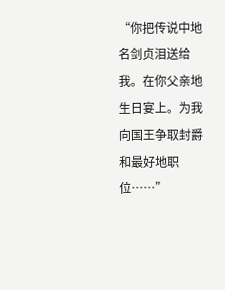“你把传说中地名剑贞泪送给我。在你父亲地生日宴上。为我向国王争取封爵和最好地职位……”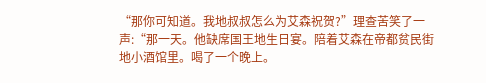“那你可知道。我地叔叔怎么为艾森祝贺?”理查苦笑了一声:“那一天。他缺席国王地生日宴。陪着艾森在帝都贫民街地小酒馆里。喝了一个晚上。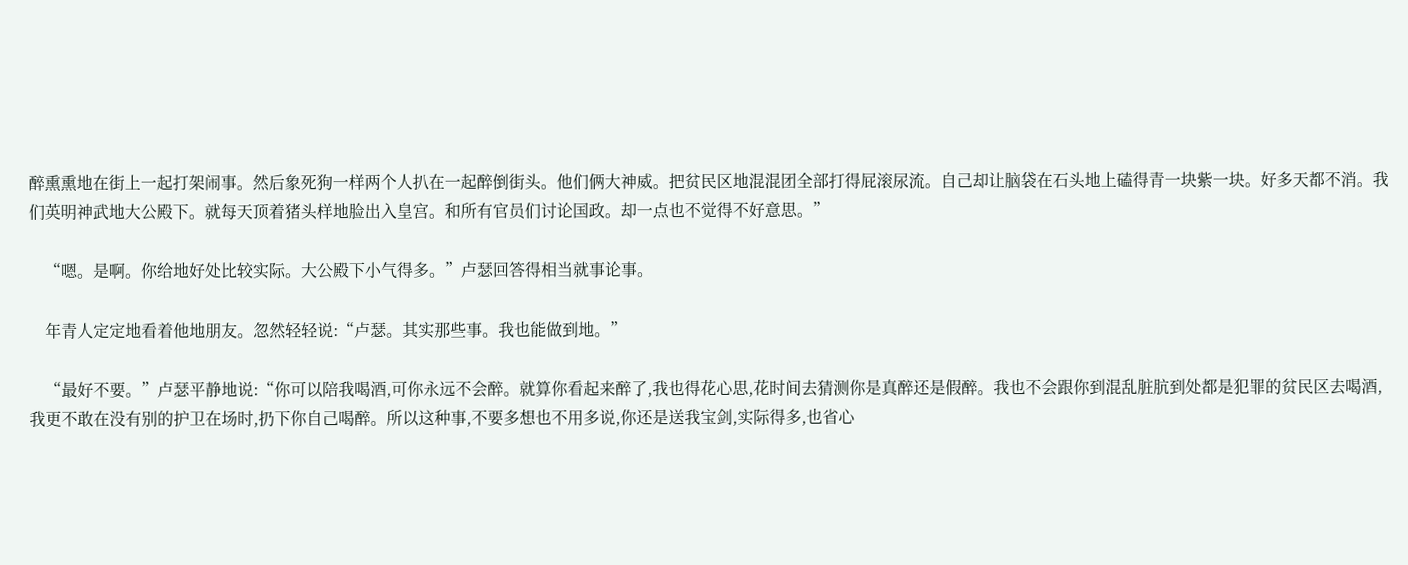醉熏熏地在街上一起打架闹事。然后象死狗一样两个人扒在一起醉倒街头。他们俩大神威。把贫民区地混混团全部打得屁滚尿流。自己却让脑袋在石头地上磕得青一块紫一块。好多天都不消。我们英明神武地大公殿下。就每天顶着猪头样地脸出入皇宫。和所有官员们讨论国政。却一点也不觉得不好意思。”

    “嗯。是啊。你给地好处比较实际。大公殿下小气得多。”卢瑟回答得相当就事论事。

    年青人定定地看着他地朋友。忽然轻轻说:“卢瑟。其实那些事。我也能做到地。”

    “最好不要。”卢瑟平静地说:“你可以陪我喝酒,可你永远不会醉。就算你看起来醉了,我也得花心思,花时间去猜测你是真醉还是假醉。我也不会跟你到混乱脏肮到处都是犯罪的贫民区去喝酒,我更不敢在没有别的护卫在场时,扔下你自己喝醉。所以这种事,不要多想也不用多说,你还是送我宝剑,实际得多,也省心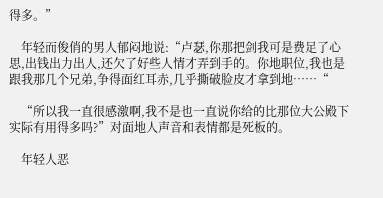得多。”

    年轻而俊俏的男人郁闷地说:“卢瑟,你那把剑我可是费足了心思,出钱出力出人,还欠了好些人情才弄到手的。你地职位,我也是跟我那几个兄弟,争得面红耳赤,几乎撕破脸皮才拿到地……“

    “所以我一直很感激啊,我不是也一直说你给的比那位大公殿下实际有用得多吗?”对面地人声音和表情都是死板的。

    年轻人恶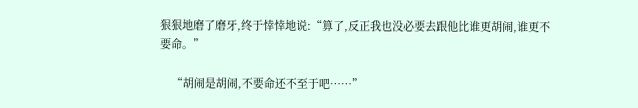狠狠地磨了磨牙,终于悻悻地说:“算了,反正我也没必要去跟他比谁更胡闹,谁更不要命。”

    “胡闹是胡闹,不要命还不至于吧……”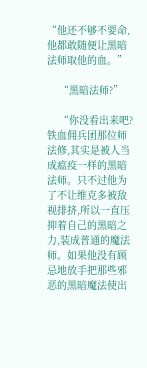“他还不够不要命,他都敢随便让黑暗法师取他的血。”

    “黑暗法师?”

    “你没看出来吧?铁血佣兵团那位师法修,其实是被人当成瘟疫一样的黑暗法师。只不过他为了不让维克多被敌视排挤,所以一直压抑着自己的黑暗之力,装成普通的魔法师。如果他没有顾忌地放手把那些邪恶的黑暗魔法使出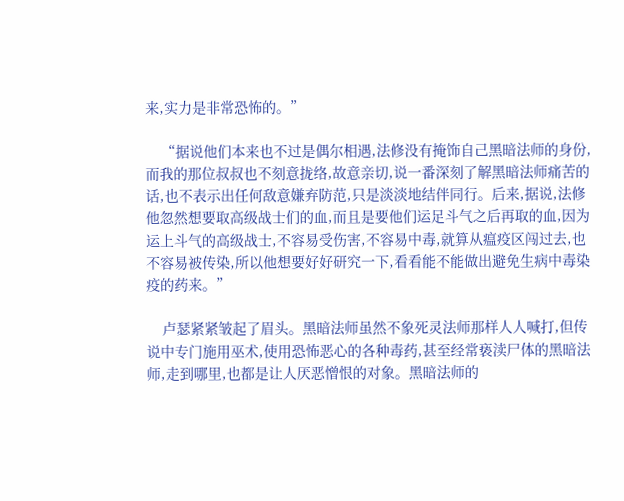来,实力是非常恐怖的。”

    “据说他们本来也不过是偶尔相遇,法修没有掩饰自己黑暗法师的身份,而我的那位叔叔也不刻意拢络,故意亲切,说一番深刻了解黑暗法师痛苦的话,也不表示出任何敌意嫌弃防范,只是淡淡地结伴同行。后来,据说,法修他忽然想要取高级战士们的血,而且是要他们运足斗气之后再取的血,因为运上斗气的高级战士,不容易受伤害,不容易中毒,就算从瘟疫区闯过去,也不容易被传染,所以他想要好好研究一下,看看能不能做出避免生病中毒染疫的药来。”

    卢瑟紧紧皱起了眉头。黑暗法师虽然不象死灵法师那样人人喊打,但传说中专门施用巫术,使用恐怖恶心的各种毒药,甚至经常亵渎尸体的黑暗法师,走到哪里,也都是让人厌恶憎恨的对象。黑暗法师的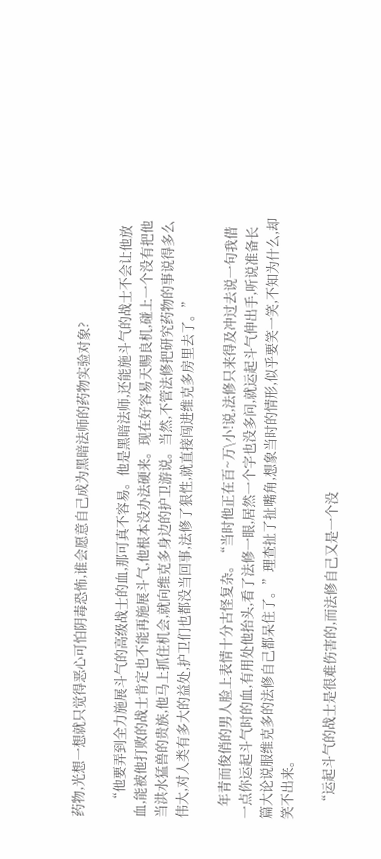药物,光想一想就只觉得恶心可怕阴毒恐怖,谁会愿意自己成为黑暗法师的药物实验对象?

    “他要弄到全力施展斗气的高级战士的血,那可真不容易。他是黑暗法师,还能施斗气的战士不会让他放血,能被他打败的战士肯定也不能再施展斗气,他根本没办法硬来。现在好容易天赐良机,碰上一个没有把他当洪水猛兽的贵族,他马上抓住机会,就向维克多身边的护卫游说。当然,不管法修把研究药物的事说得多么伟大,对人类有多大的益处,护卫们也都没当回事,法修了狠性,就直接闯进维克多房里去了。”

    年青而俊俏的男人脸上表情十分古怪复杂。“当时他正在百~万\小!说,法修只来得及冲过去说一句我借一点你运起斗气时的血,有用处他抬头,看了法修一眼,居然一个字也没多问,就运起斗气伸出手,听说准备长篇大论说服维克多的法修自己都呆住了。”理查扯了扯嘴角,想象当时的情形,似乎要笑一笑,不知为什么,却笑不出来。

    “运起斗气的战士是很难伤害的,而法修自己又是一个没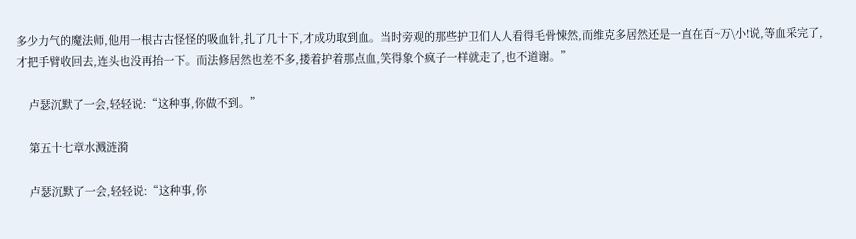多少力气的魔法师,他用一根古古怪怪的吸血针,扎了几十下,才成功取到血。当时旁观的那些护卫们人人看得毛骨悚然,而维克多居然还是一直在百~万\小!说,等血采完了,才把手臂收回去,连头也没再抬一下。而法修居然也差不多,搂着护着那点血,笑得象个疯子一样就走了,也不道谢。”

    卢瑟沉默了一会,轻轻说:“这种事,你做不到。”

    第五十七章水溅涟漪

    卢瑟沉默了一会,轻轻说:“这种事,你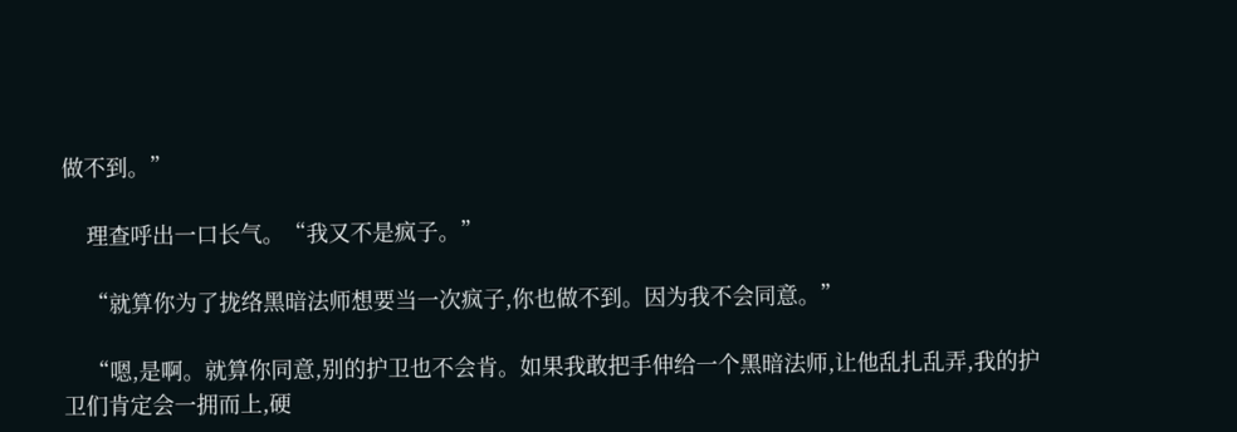做不到。”

    理查呼出一口长气。“我又不是疯子。”

    “就算你为了拢络黑暗法师想要当一次疯子,你也做不到。因为我不会同意。”

    “嗯,是啊。就算你同意,别的护卫也不会肯。如果我敢把手伸给一个黑暗法师,让他乱扎乱弄,我的护卫们肯定会一拥而上,硬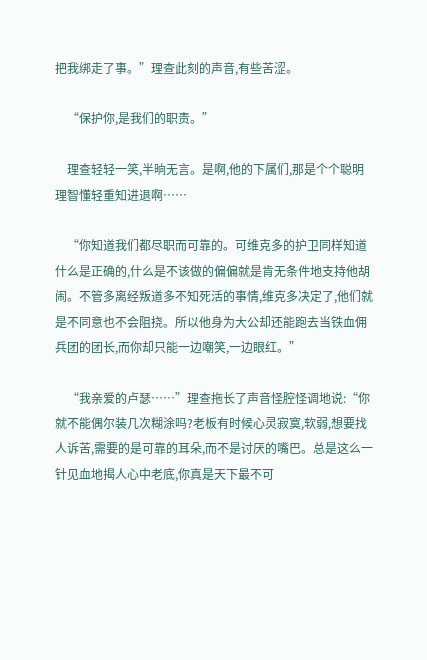把我绑走了事。”理查此刻的声音,有些苦涩。

    “保护你,是我们的职责。”

    理查轻轻一笑,半晌无言。是啊,他的下属们,那是个个聪明理智懂轻重知进退啊……

    “你知道我们都尽职而可靠的。可维克多的护卫同样知道什么是正确的,什么是不该做的偏偏就是肯无条件地支持他胡闹。不管多离经叛道多不知死活的事情,维克多决定了,他们就是不同意也不会阻挠。所以他身为大公却还能跑去当铁血佣兵团的团长,而你却只能一边嘲笑,一边眼红。”

    “我亲爱的卢瑟……”理查拖长了声音怪腔怪调地说:“你就不能偶尔装几次糊涂吗?老板有时候心灵寂寞,软弱,想要找人诉苦,需要的是可靠的耳朵,而不是讨厌的嘴巴。总是这么一针见血地揭人心中老底,你真是天下最不可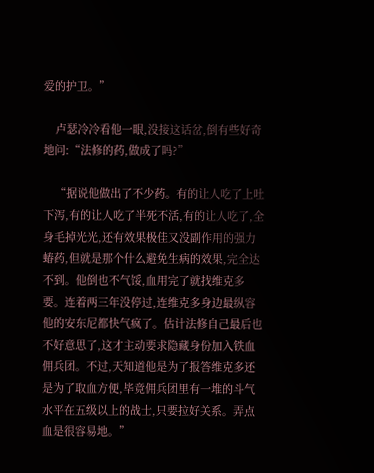爱的护卫。”

    卢瑟冷冷看他一眼,没接这话岔,倒有些好奇地问:“法修的药,做成了吗?”

    “据说他做出了不少药。有的让人吃了上吐下泻,有的让人吃了半死不活,有的让人吃了,全身毛掉光光,还有效果极佳又没副作用的强力蝽药,但就是那个什么避免生病的效果,完全达不到。他倒也不气馁,血用完了就找维克多要。连着两三年没停过,连维克多身边最纵容他的安东尼都快气疯了。估计法修自己最后也不好意思了,这才主动要求隐藏身份加入铁血佣兵团。不过,天知道他是为了报答维克多还是为了取血方便,毕竟佣兵团里有一堆的斗气水平在五级以上的战士,只要拉好关系。弄点血是很容易地。”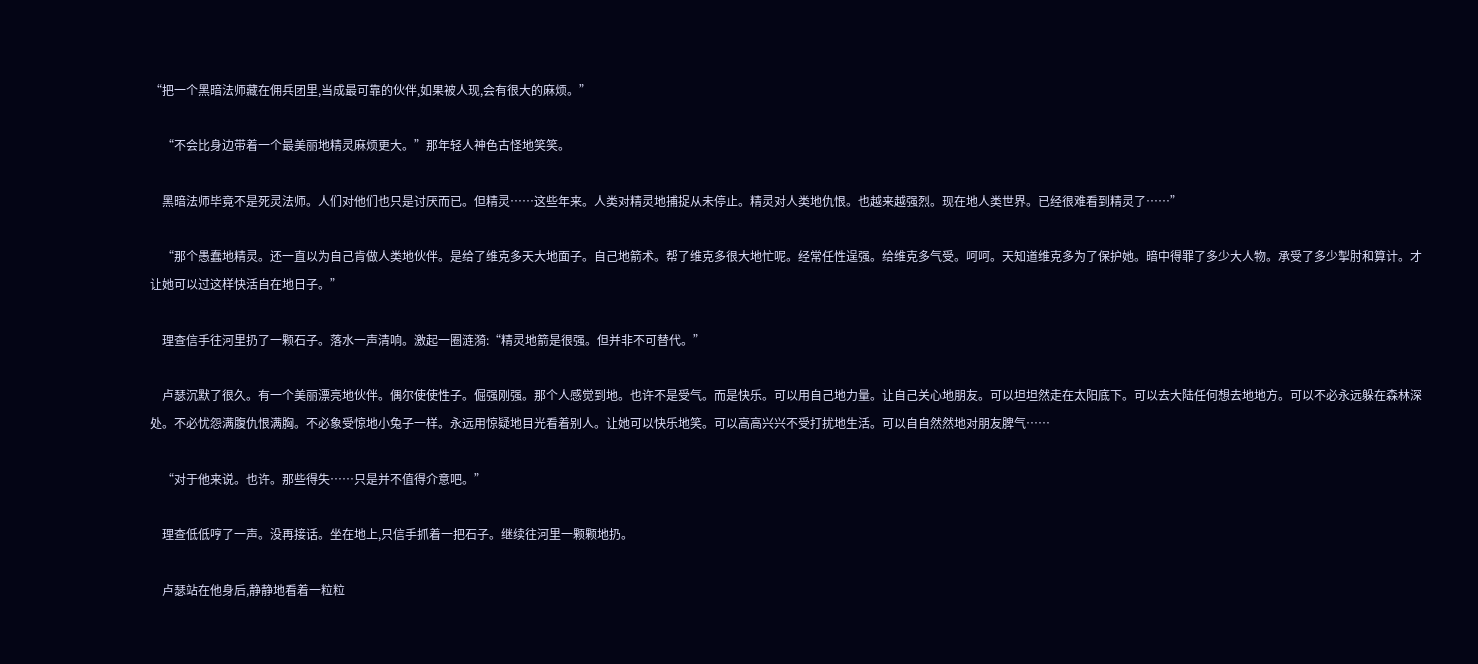“把一个黑暗法师藏在佣兵团里,当成最可靠的伙伴,如果被人现,会有很大的麻烦。”

    “不会比身边带着一个最美丽地精灵麻烦更大。”那年轻人神色古怪地笑笑。

    黑暗法师毕竟不是死灵法师。人们对他们也只是讨厌而已。但精灵……这些年来。人类对精灵地捕捉从未停止。精灵对人类地仇恨。也越来越强烈。现在地人类世界。已经很难看到精灵了……”

    “那个愚蠢地精灵。还一直以为自己肯做人类地伙伴。是给了维克多天大地面子。自己地箭术。帮了维克多很大地忙呢。经常任性逞强。给维克多气受。呵呵。天知道维克多为了保护她。暗中得罪了多少大人物。承受了多少掣肘和算计。才让她可以过这样快活自在地日子。”

    理查信手往河里扔了一颗石子。落水一声清响。激起一圈涟漪:“精灵地箭是很强。但并非不可替代。”

    卢瑟沉默了很久。有一个美丽漂亮地伙伴。偶尔使使性子。倔强刚强。那个人感觉到地。也许不是受气。而是快乐。可以用自己地力量。让自己关心地朋友。可以坦坦然走在太阳底下。可以去大陆任何想去地地方。可以不必永远躲在森林深处。不必忧怨满腹仇恨满胸。不必象受惊地小兔子一样。永远用惊疑地目光看着别人。让她可以快乐地笑。可以高高兴兴不受打扰地生活。可以自自然然地对朋友脾气……

    “对于他来说。也许。那些得失……只是并不值得介意吧。”

    理查低低哼了一声。没再接话。坐在地上,只信手抓着一把石子。继续往河里一颗颗地扔。

    卢瑟站在他身后,静静地看着一粒粒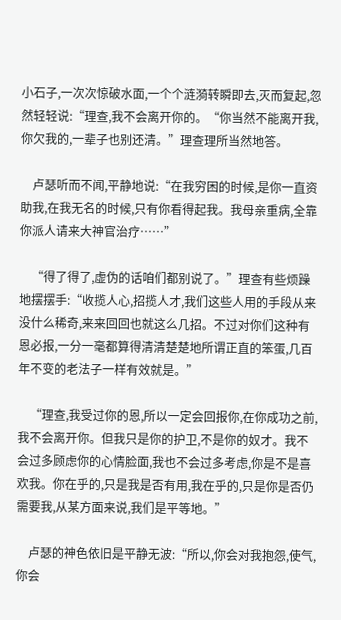小石子,一次次惊破水面,一个个涟漪转瞬即去,灭而复起,忽然轻轻说:“理查,我不会离开你的。“你当然不能离开我,你欠我的,一辈子也别还清。”理查理所当然地答。

    卢瑟听而不闻,平静地说:“在我穷困的时候,是你一直资助我,在我无名的时候,只有你看得起我。我母亲重病,全靠你派人请来大神官治疗……”

    “得了得了,虚伪的话咱们都别说了。”理查有些烦躁地摆摆手:“收揽人心,招揽人才,我们这些人用的手段从来没什么稀奇,来来回回也就这么几招。不过对你们这种有恩必报,一分一毫都算得清清楚楚地所谓正直的笨蛋,几百年不变的老法子一样有效就是。”

    “理查,我受过你的恩,所以一定会回报你,在你成功之前,我不会离开你。但我只是你的护卫,不是你的奴才。我不会过多顾虑你的心情脸面,我也不会过多考虑,你是不是喜欢我。你在乎的,只是我是否有用,我在乎的,只是你是否仍需要我,从某方面来说,我们是平等地。”

    卢瑟的神色依旧是平静无波:“所以,你会对我抱怨,使气,你会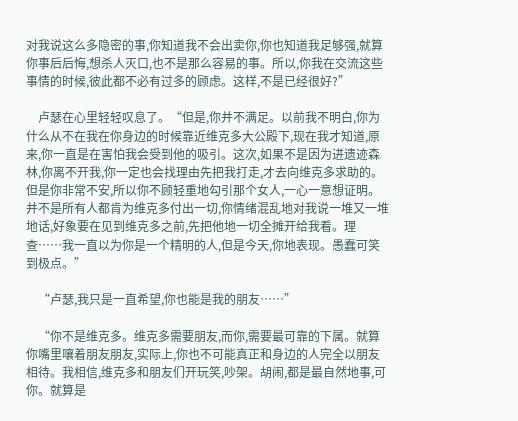对我说这么多隐密的事,你知道我不会出卖你,你也知道我足够强,就算你事后后悔,想杀人灭口,也不是那么容易的事。所以,你我在交流这些事情的时候,彼此都不必有过多的顾虑。这样,不是已经很好?”

    卢瑟在心里轻轻叹息了。“但是,你并不满足。以前我不明白,你为什么从不在我在你身边的时候靠近维克多大公殿下,现在我才知道,原来,你一直是在害怕我会受到他的吸引。这次,如果不是因为进遗迹森林,你离不开我,你一定也会找理由先把我打走,才去向维克多求助的。但是你非常不安,所以你不顾轻重地勾引那个女人,一心一意想证明。并不是所有人都肯为维克多付出一切,你情绪混乱地对我说一堆又一堆地话,好象要在见到维克多之前,先把他地一切全摊开给我看。理查……我一直以为你是一个精明的人,但是今天,你地表现。愚蠢可笑到极点。”

    “卢瑟,我只是一直希望,你也能是我的朋友……”

    “你不是维克多。维克多需要朋友,而你,需要最可靠的下属。就算你嘴里嚷着朋友朋友,实际上,你也不可能真正和身边的人完全以朋友相待。我相信,维克多和朋友们开玩笑,吵架。胡闹,都是最自然地事,可你。就算是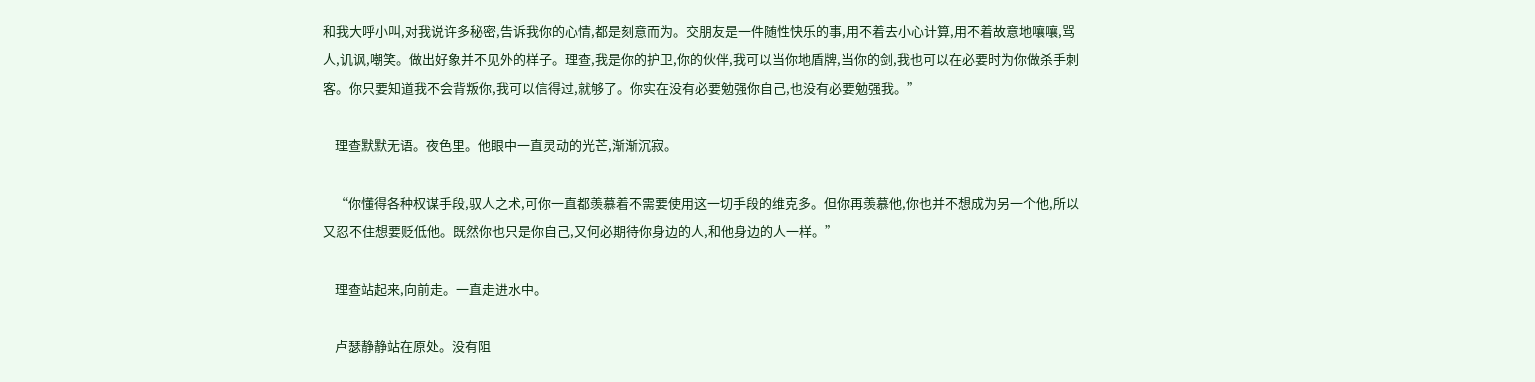和我大呼小叫,对我说许多秘密,告诉我你的心情,都是刻意而为。交朋友是一件随性快乐的事,用不着去小心计算,用不着故意地嚷嚷,骂人,讥讽,嘲笑。做出好象并不见外的样子。理查,我是你的护卫,你的伙伴,我可以当你地盾牌,当你的剑,我也可以在必要时为你做杀手刺客。你只要知道我不会背叛你,我可以信得过,就够了。你实在没有必要勉强你自己,也没有必要勉强我。”

    理查默默无语。夜色里。他眼中一直灵动的光芒,渐渐沉寂。

    “你懂得各种权谋手段,驭人之术,可你一直都羡慕着不需要使用这一切手段的维克多。但你再羡慕他,你也并不想成为另一个他,所以又忍不住想要贬低他。既然你也只是你自己,又何必期待你身边的人,和他身边的人一样。”

    理查站起来,向前走。一直走进水中。

    卢瑟静静站在原处。没有阻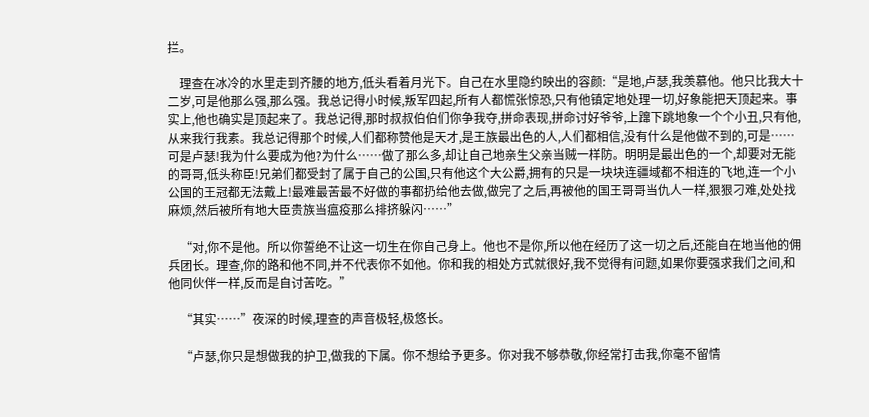拦。

    理查在冰冷的水里走到齐腰的地方,低头看着月光下。自己在水里隐约映出的容颜:“是地,卢瑟,我羡慕他。他只比我大十二岁,可是他那么强,那么强。我总记得小时候,叛军四起,所有人都慌张惊恐,只有他镇定地处理一切,好象能把天顶起来。事实上,他也确实是顶起来了。我总记得,那时叔叔伯伯们你争我夺,拼命表现,拼命讨好爷爷,上蹿下跳地象一个个小丑,只有他,从来我行我素。我总记得那个时候,人们都称赞他是天才,是王族最出色的人,人们都相信,没有什么是他做不到的,可是……可是卢瑟!我为什么要成为他?为什么……做了那么多,却让自己地亲生父亲当贼一样防。明明是最出色的一个,却要对无能的哥哥,低头称臣!兄弟们都受封了属于自己的公国,只有他这个大公爵,拥有的只是一块块连疆域都不相连的飞地,连一个小公国的王冠都无法戴上!最难最苦最不好做的事都扔给他去做,做完了之后,再被他的国王哥哥当仇人一样,狠狠刁难,处处找麻烦,然后被所有地大臣贵族当瘟疫那么排挤躲闪……”

    “对,你不是他。所以你誓绝不让这一切生在你自己身上。他也不是你,所以他在经历了这一切之后,还能自在地当他的佣兵团长。理查,你的路和他不同,并不代表你不如他。你和我的相处方式就很好,我不觉得有问题,如果你要强求我们之间,和他同伙伴一样,反而是自讨苦吃。”

    “其实……”夜深的时候,理查的声音极轻,极悠长。

    “卢瑟,你只是想做我的护卫,做我的下属。你不想给予更多。你对我不够恭敬,你经常打击我,你毫不留情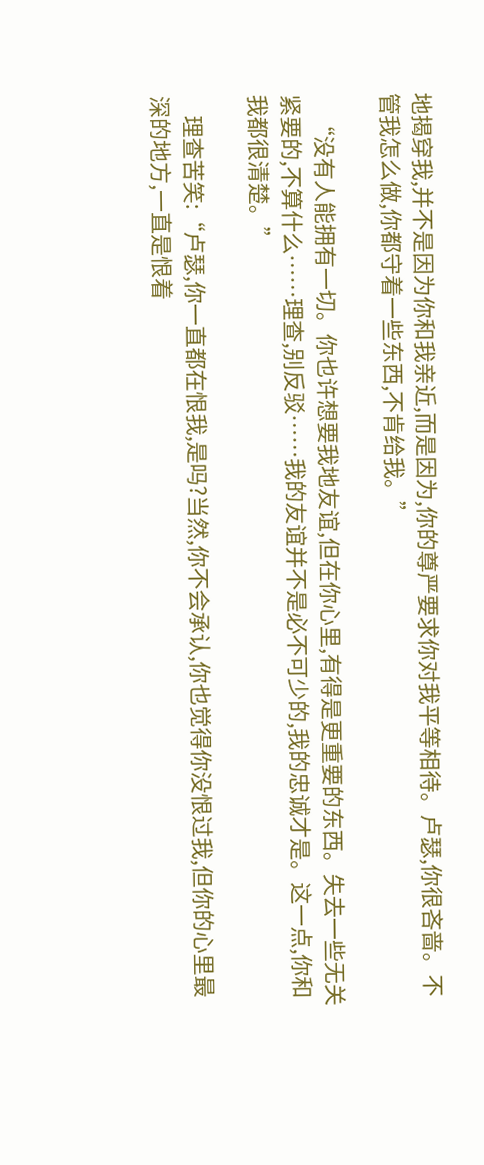地揭穿我,并不是因为你和我亲近,而是因为,你的尊严要求你对我平等相待。卢瑟,你很吝啬。不管我怎么做,你都守着一些东西,不肯给我。”

    “没有人能拥有一切。你也许想要我地友谊,但在你心里,有得是更重要的东西。失去一些无关紧要的,不算什么……理查,别反驳……我的友谊并不是必不可少的,我的忠诚才是。这一点,你和我都很清楚。”

    理查苦笑:“卢瑟,你一直都在恨我,是吗?当然,你不会承认,你也觉得你没恨过我,但你的心里最深的地方,一直是恨着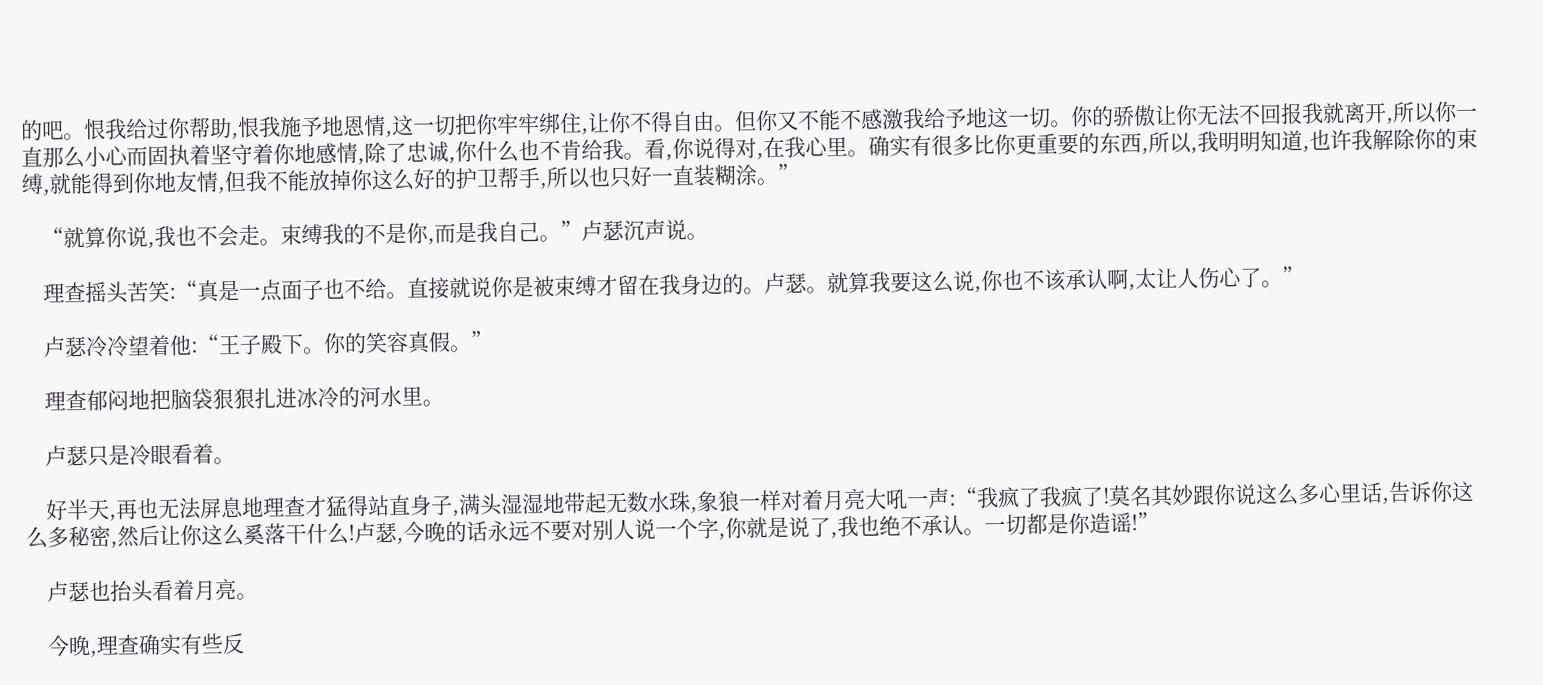的吧。恨我给过你帮助,恨我施予地恩情,这一切把你牢牢绑住,让你不得自由。但你又不能不感激我给予地这一切。你的骄傲让你无法不回报我就离开,所以你一直那么小心而固执着坚守着你地感情,除了忠诚,你什么也不肯给我。看,你说得对,在我心里。确实有很多比你更重要的东西,所以,我明明知道,也许我解除你的束缚,就能得到你地友情,但我不能放掉你这么好的护卫帮手,所以也只好一直装糊涂。”

    “就算你说,我也不会走。束缚我的不是你,而是我自己。”卢瑟沉声说。

    理查摇头苦笑:“真是一点面子也不给。直接就说你是被束缚才留在我身边的。卢瑟。就算我要这么说,你也不该承认啊,太让人伤心了。”

    卢瑟冷冷望着他:“王子殿下。你的笑容真假。”

    理查郁闷地把脑袋狠狠扎进冰冷的河水里。

    卢瑟只是冷眼看着。

    好半天,再也无法屏息地理查才猛得站直身子,满头湿湿地带起无数水珠,象狼一样对着月亮大吼一声:“我疯了我疯了!莫名其妙跟你说这么多心里话,告诉你这么多秘密,然后让你这么奚落干什么!卢瑟,今晚的话永远不要对别人说一个字,你就是说了,我也绝不承认。一切都是你造谣!”

    卢瑟也抬头看着月亮。

    今晚,理查确实有些反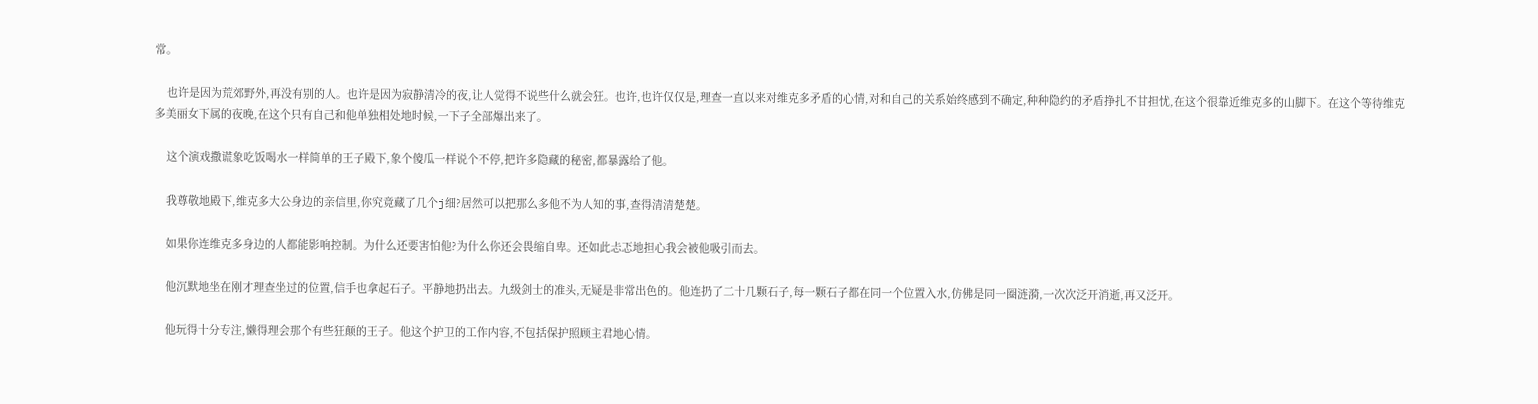常。

    也许是因为荒郊野外,再没有别的人。也许是因为寂静清冷的夜,让人觉得不说些什么就会狂。也许,也许仅仅是,理查一直以来对维克多矛盾的心情,对和自己的关系始终感到不确定,种种隐约的矛盾挣扎不甘担忧,在这个很靠近维克多的山脚下。在这个等待维克多美丽女下属的夜晚,在这个只有自己和他单独相处地时候,一下子全部爆出来了。

    这个演戏撒谎象吃饭喝水一样简单的王子殿下,象个傻瓜一样说个不停,把许多隐藏的秘密,都暴露给了他。

    我尊敬地殿下,维克多大公身边的亲信里,你究竟藏了几个j细?居然可以把那么多他不为人知的事,查得清清楚楚。

    如果你连维克多身边的人都能影响控制。为什么还要害怕他?为什么你还会畏缩自卑。还如此忐忑地担心我会被他吸引而去。

    他沉默地坐在刚才理查坐过的位置,信手也拿起石子。平静地扔出去。九级剑士的准头,无疑是非常出色的。他连扔了二十几颗石子,每一颗石子都在同一个位置入水,仿佛是同一圈涟漪,一次次泛开消逝,再又泛开。

    他玩得十分专注,懒得理会那个有些狂颠的王子。他这个护卫的工作内容,不包括保护照顾主君地心情。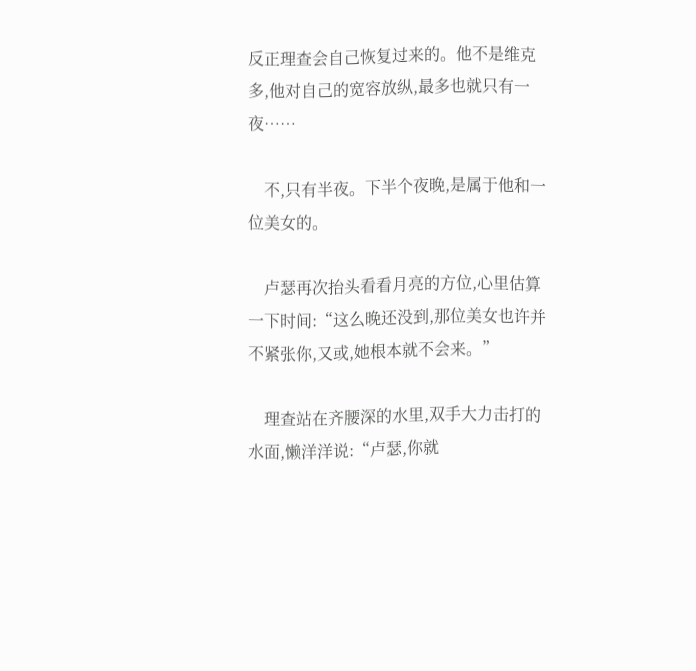反正理查会自己恢复过来的。他不是维克多,他对自己的宽容放纵,最多也就只有一夜……

    不,只有半夜。下半个夜晚,是属于他和一位美女的。

    卢瑟再次抬头看看月亮的方位,心里估算一下时间:“这么晚还没到,那位美女也许并不紧张你,又或,她根本就不会来。”

    理查站在齐腰深的水里,双手大力击打的水面,懒洋洋说:“卢瑟,你就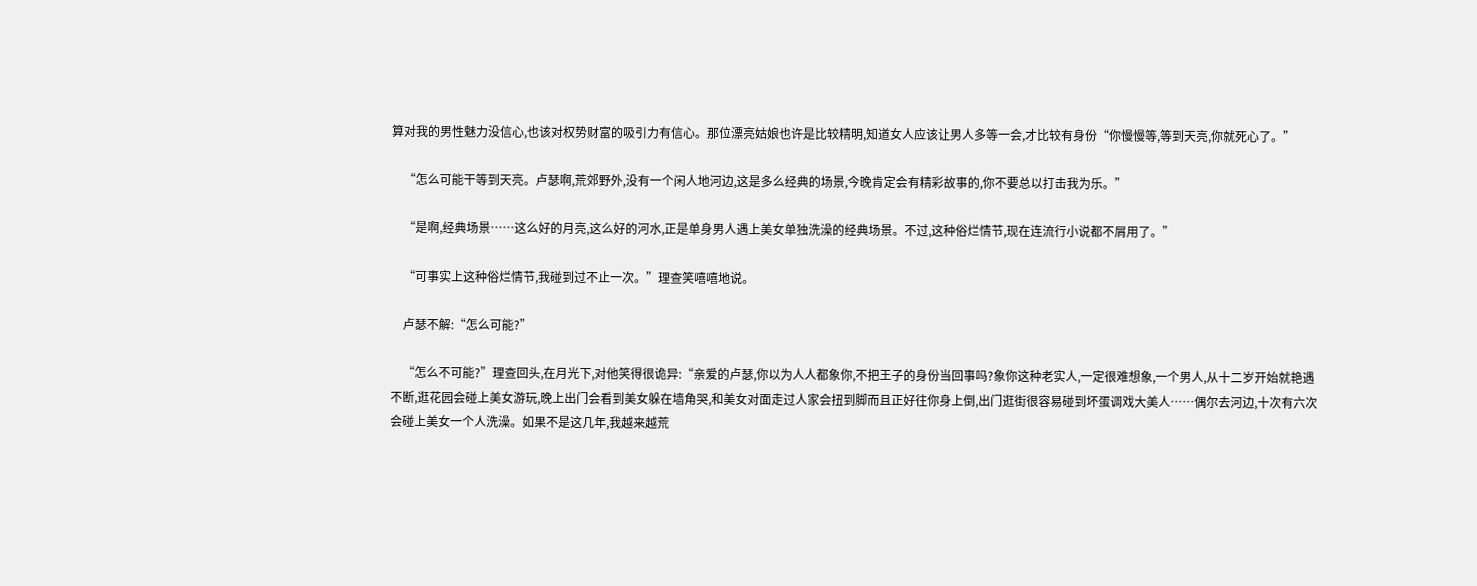算对我的男性魅力没信心,也该对权势财富的吸引力有信心。那位漂亮姑娘也许是比较精明,知道女人应该让男人多等一会,才比较有身份“你慢慢等,等到天亮,你就死心了。”

    “怎么可能干等到天亮。卢瑟啊,荒郊野外,没有一个闲人地河边,这是多么经典的场景,今晚肯定会有精彩故事的,你不要总以打击我为乐。”

    “是啊,经典场景……这么好的月亮,这么好的河水,正是单身男人遇上美女单独洗澡的经典场景。不过,这种俗烂情节,现在连流行小说都不屑用了。”

    “可事实上这种俗烂情节,我碰到过不止一次。”理查笑嘻嘻地说。

    卢瑟不解:“怎么可能?”

    “怎么不可能?”理查回头,在月光下,对他笑得很诡异:“亲爱的卢瑟,你以为人人都象你,不把王子的身份当回事吗?象你这种老实人,一定很难想象,一个男人,从十二岁开始就艳遇不断,逛花园会碰上美女游玩,晚上出门会看到美女躲在墙角哭,和美女对面走过人家会扭到脚而且正好往你身上倒,出门逛街很容易碰到坏蛋调戏大美人……偶尔去河边,十次有六次会碰上美女一个人洗澡。如果不是这几年,我越来越荒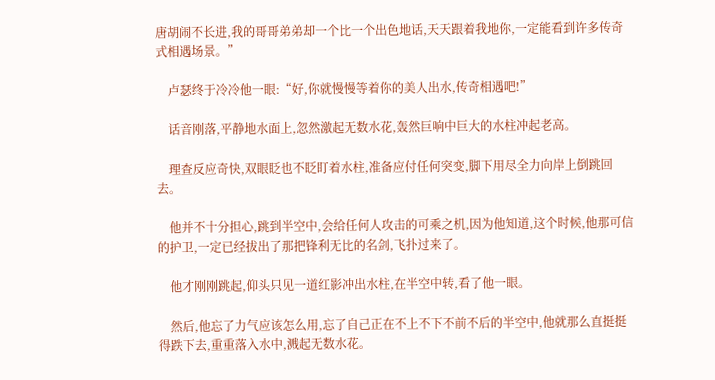唐胡闹不长进,我的哥哥弟弟却一个比一个出色地话,天天跟着我地你,一定能看到许多传奇式相遇场景。”

    卢瑟终于冷冷他一眼:“好,你就慢慢等着你的美人出水,传奇相遇吧!”

    话音刚落,平静地水面上,忽然激起无数水花,轰然巨响中巨大的水柱冲起老高。

    理查反应奇快,双眼眨也不眨盯着水柱,准备应付任何突变,脚下用尽全力向岸上倒跳回去。

    他并不十分担心,跳到半空中,会给任何人攻击的可乘之机,因为他知道,这个时候,他那可信的护卫,一定已经拔出了那把锋利无比的名剑,飞扑过来了。

    他才刚刚跳起,仰头只见一道红影冲出水柱,在半空中转,看了他一眼。

    然后,他忘了力气应该怎么用,忘了自己正在不上不下不前不后的半空中,他就那么直挺挺得跌下去,重重落入水中,溅起无数水花。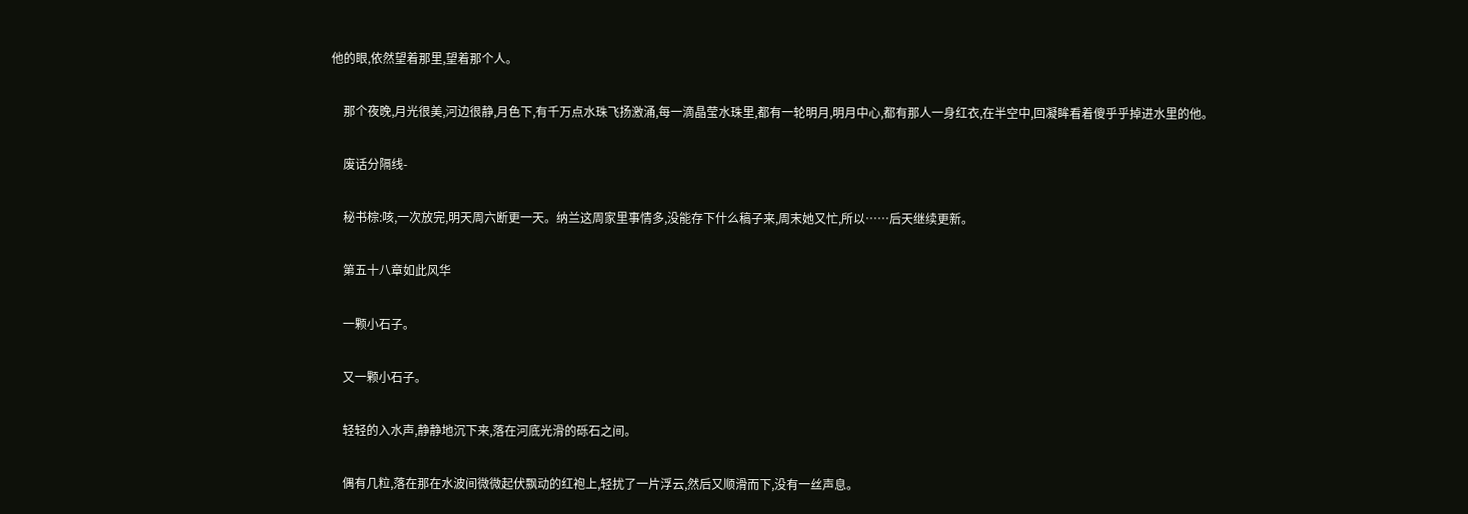他的眼,依然望着那里,望着那个人。

    那个夜晚,月光很美,河边很静,月色下,有千万点水珠飞扬激涌,每一滴晶莹水珠里,都有一轮明月,明月中心,都有那人一身红衣,在半空中,回凝眸看着傻乎乎掉进水里的他。

    废话分隔线-

    秘书棕:咳,一次放完,明天周六断更一天。纳兰这周家里事情多,没能存下什么稿子来,周末她又忙,所以……后天继续更新。

    第五十八章如此风华

    一颗小石子。

    又一颗小石子。

    轻轻的入水声,静静地沉下来,落在河底光滑的砾石之间。

    偶有几粒,落在那在水波间微微起伏飘动的红袍上,轻扰了一片浮云,然后又顺滑而下,没有一丝声息。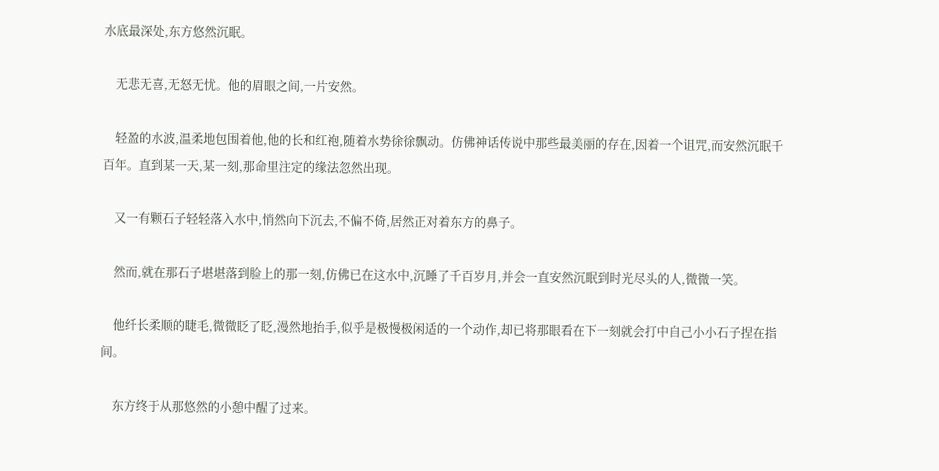水底最深处,东方悠然沉眠。

    无悲无喜,无怒无忧。他的眉眼之间,一片安然。

    轻盈的水波,温柔地包围着他,他的长和红袍,随着水势徐徐飘动。仿佛神话传说中那些最美丽的存在,因着一个诅咒,而安然沉眠千百年。直到某一天,某一刻,那命里注定的缘法忽然出现。

    又一有颗石子轻轻落入水中,悄然向下沉去,不偏不倚,居然正对着东方的鼻子。

    然而,就在那石子堪堪落到脸上的那一刻,仿佛已在这水中,沉睡了千百岁月,并会一直安然沉眠到时光尽头的人,微微一笑。

    他纤长柔顺的睫毛,微微眨了眨,漫然地抬手,似乎是极慢极闲适的一个动作,却已将那眼看在下一刻就会打中自己小小石子捏在指间。

    东方终于从那悠然的小憩中醒了过来。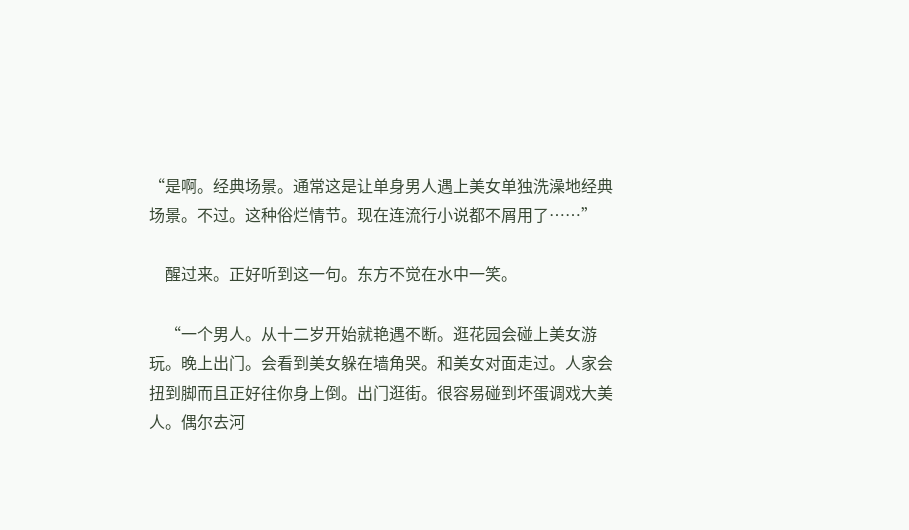“是啊。经典场景。通常这是让单身男人遇上美女单独洗澡地经典场景。不过。这种俗烂情节。现在连流行小说都不屑用了……”

    醒过来。正好听到这一句。东方不觉在水中一笑。

    “一个男人。从十二岁开始就艳遇不断。逛花园会碰上美女游玩。晚上出门。会看到美女躲在墙角哭。和美女对面走过。人家会扭到脚而且正好往你身上倒。出门逛街。很容易碰到坏蛋调戏大美人。偶尔去河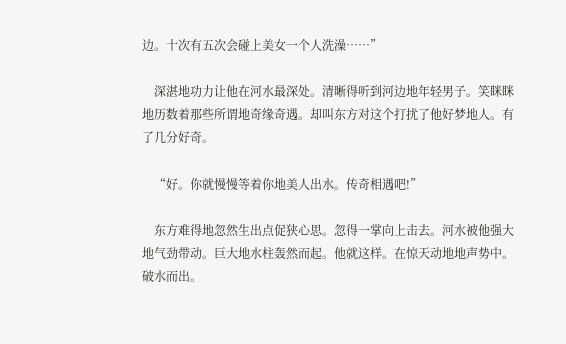边。十次有五次会碰上美女一个人洗澡……”

    深湛地功力让他在河水最深处。清晰得听到河边地年轻男子。笑眯眯地历数着那些所谓地奇缘奇遇。却叫东方对这个打扰了他好梦地人。有了几分好奇。

    “好。你就慢慢等着你地美人出水。传奇相遇吧!”

    东方难得地忽然生出点促狭心思。忽得一掌向上击去。河水被他强大地气劲带动。巨大地水柱轰然而起。他就这样。在惊天动地地声势中。破水而出。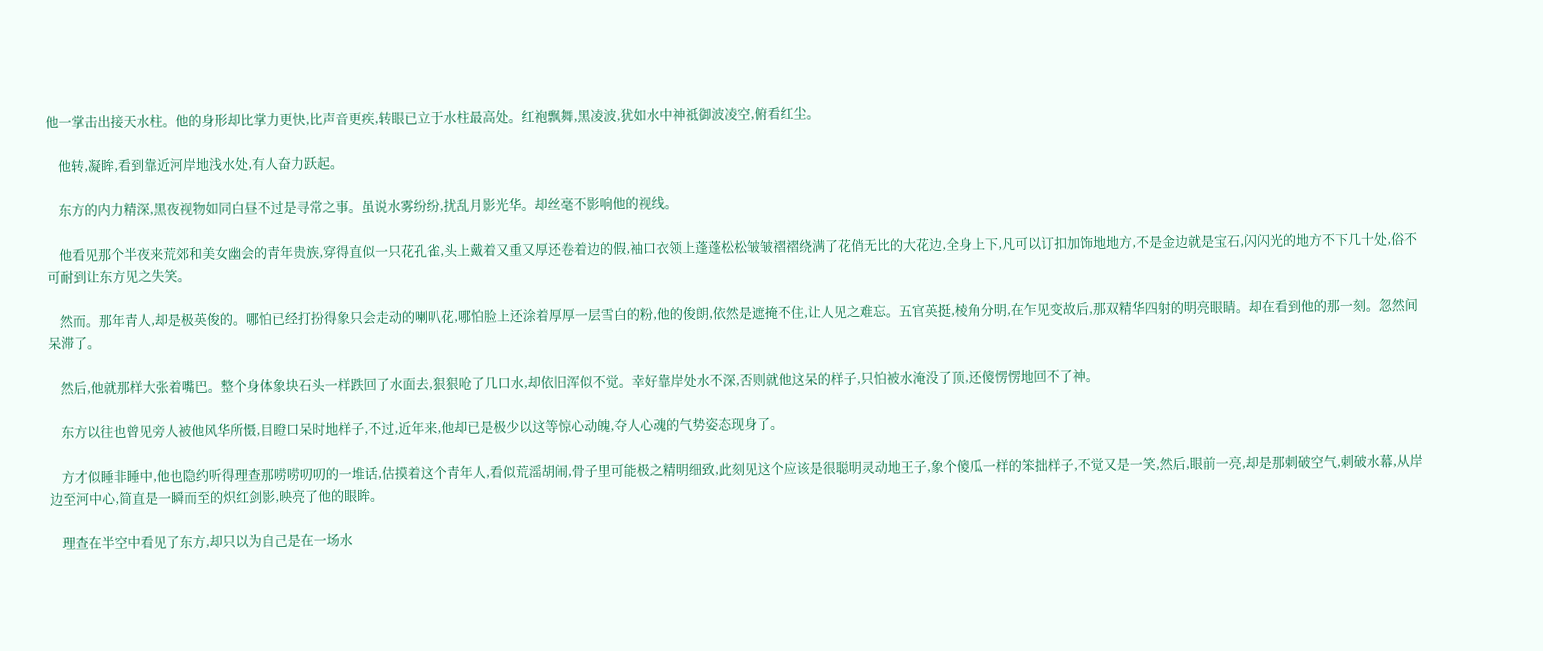他一掌击出接天水柱。他的身形却比掌力更快,比声音更疾,转眼已立于水柱最高处。红袍飘舞,黑凌波,犹如水中神祗御波凌空,俯看红尘。

    他转,凝眸,看到靠近河岸地浅水处,有人奋力跃起。

    东方的内力精深,黑夜视物如同白昼不过是寻常之事。虽说水雾纷纷,扰乱月影光华。却丝毫不影响他的视线。

    他看见那个半夜来荒郊和美女幽会的青年贵族,穿得直似一只花孔雀,头上戴着又重又厚还卷着边的假,袖口衣领上蓬蓬松松皱皱褶褶绕满了花俏无比的大花边,全身上下,凡可以订扣加饰地地方,不是金边就是宝石,闪闪光的地方不下几十处,俗不可耐到让东方见之失笑。

    然而。那年青人,却是极英俊的。哪怕已经打扮得象只会走动的喇叭花,哪怕脸上还涂着厚厚一层雪白的粉,他的俊朗,依然是遮掩不住,让人见之难忘。五官英挺,棱角分明,在乍见变故后,那双精华四射的明亮眼睛。却在看到他的那一刻。忽然间呆滞了。

    然后,他就那样大张着嘴巴。整个身体象块石头一样跌回了水面去,狠狠呛了几口水,却依旧浑似不觉。幸好靠岸处水不深,否则就他这呆的样子,只怕被水淹没了顶,还傻愣愣地回不了神。

    东方以往也曾见旁人被他风华所慑,目瞪口呆时地样子,不过,近年来,他却已是极少以这等惊心动魄,夺人心魂的气势姿态现身了。

    方才似睡非睡中,他也隐约听得理查那唠唠叨叨的一堆话,估摸着这个青年人,看似荒滛胡闹,骨子里可能极之精明细致,此刻见这个应该是很聪明灵动地王子,象个傻瓜一样的笨拙样子,不觉又是一笑,然后,眼前一亮,却是那刺破空气,刺破水幕,从岸边至河中心,简直是一瞬而至的炽红剑影,映亮了他的眼眸。

    理查在半空中看见了东方,却只以为自己是在一场水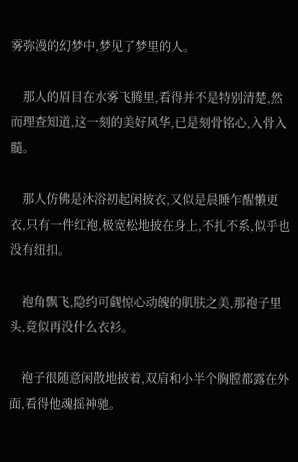雾弥漫的幻梦中,梦见了梦里的人。

    那人的眉目在水雾飞腾里,看得并不是特别清楚,然而理查知道,这一刻的美好风华,已是刻骨铭心,入骨入髓。

    那人仿佛是沐浴初起闲披衣,又似是晨睡乍醒懒更衣,只有一件红袍,极宽松地披在身上,不扎不系,似乎也没有纽扣。

    袍角飘飞,隐约可觑惊心动魄的肌肤之美,那袍子里头,竟似再没什么衣衫。

    袍子很随意闲散地披着,双肩和小半个胸膛都露在外面,看得他魂摇神驰。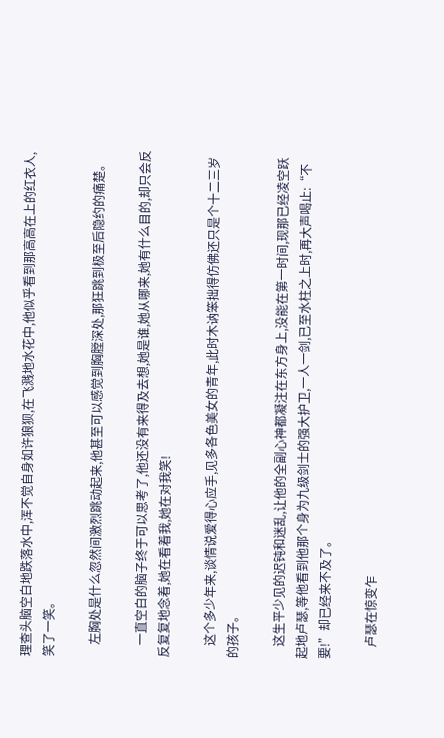理查头脑空白地跌落水中,浑不觉自身如许狼狈,在飞溅地水花中,他似乎看到那高高在上的红衣人,笑了一笑。

    左胸处是什么忽然间激烈跳动起来,他甚至可以感觉到胸膛深处,那狂跳到极至后隐约的痛楚。

    一直空白的脑子终于可以思考了,他还没有来得及去想,她是谁,她从哪来,她有什么目的,却只会反反复复地念着,她在看着我,她在对我笑!

    这个多少年来,谈情说爱得心应手,见多各色美女的青年,此时木讷笨拙得仿佛还只是个十二三岁的孩子。

    这生平少见的迟钝和迷乱,让他的全副心神都凝注在东方身上,没能在第一时间,现那已经凌空跃起地卢瑟,等他看到他那个身为九级剑士的强大护卫,一人一剑,已至水柱之上时,再大声喝止:“不要!”却已经来不及了。

    卢瑟在惊变乍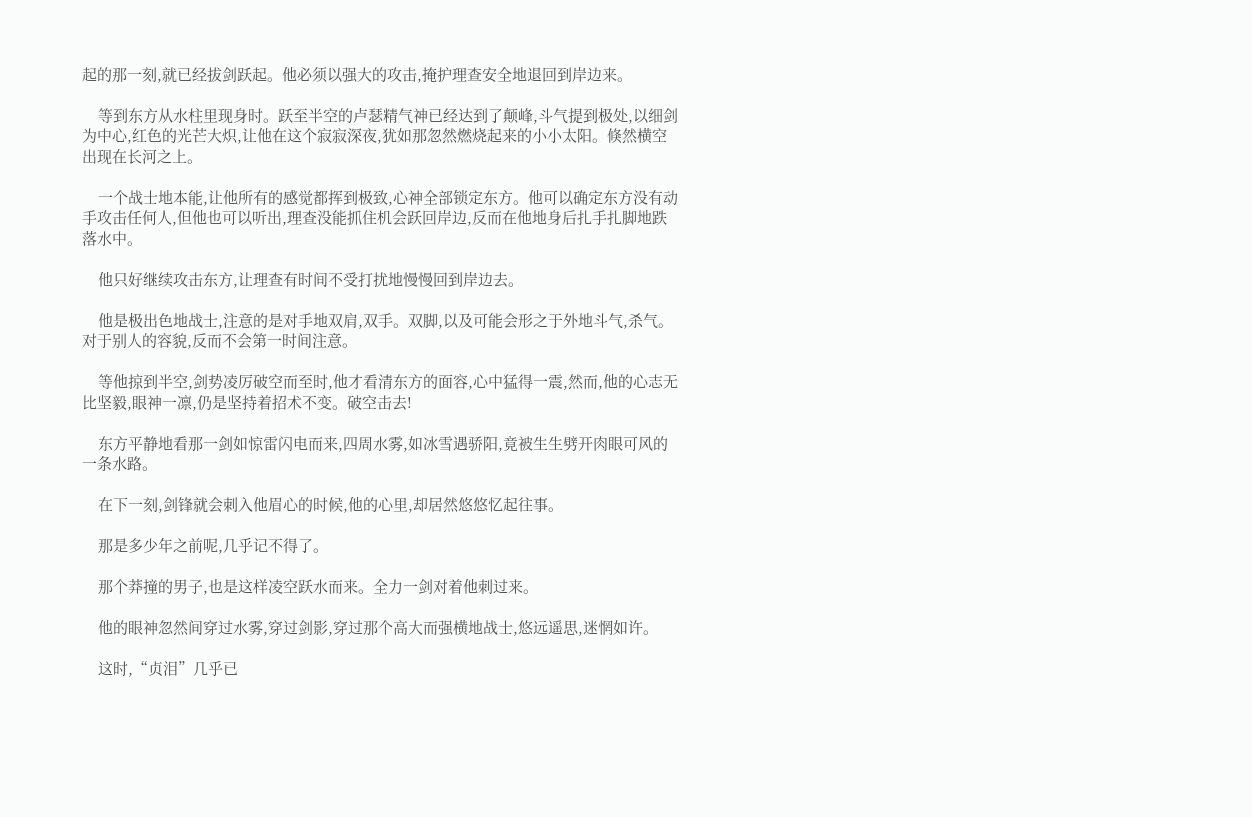起的那一刻,就已经拔剑跃起。他必须以强大的攻击,掩护理查安全地退回到岸边来。

    等到东方从水柱里现身时。跃至半空的卢瑟精气神已经达到了颠峰,斗气提到极处,以细剑为中心,红色的光芒大炽,让他在这个寂寂深夜,犹如那忽然燃烧起来的小小太阳。倏然横空出现在长河之上。

    一个战士地本能,让他所有的感觉都挥到极致,心神全部锁定东方。他可以确定东方没有动手攻击任何人,但他也可以听出,理查没能抓住机会跃回岸边,反而在他地身后扎手扎脚地跌落水中。

    他只好继续攻击东方,让理查有时间不受打扰地慢慢回到岸边去。

    他是极出色地战士,注意的是对手地双肩,双手。双脚,以及可能会形之于外地斗气,杀气。对于别人的容貌,反而不会第一时间注意。

    等他掠到半空,剑势凌厉破空而至时,他才看清东方的面容,心中猛得一震,然而,他的心志无比坚毅,眼神一凛,仍是坚持着招术不变。破空击去!

    东方平静地看那一剑如惊雷闪电而来,四周水雾,如冰雪遇骄阳,竟被生生劈开肉眼可风的一条水路。

    在下一刻,剑锋就会刺入他眉心的时候,他的心里,却居然悠悠忆起往事。

    那是多少年之前呢,几乎记不得了。

    那个莽撞的男子,也是这样凌空跃水而来。全力一剑对着他刺过来。

    他的眼神忽然间穿过水雾,穿过剑影,穿过那个高大而强横地战士,悠远遥思,迷惘如许。

    这时,“贞泪”几乎已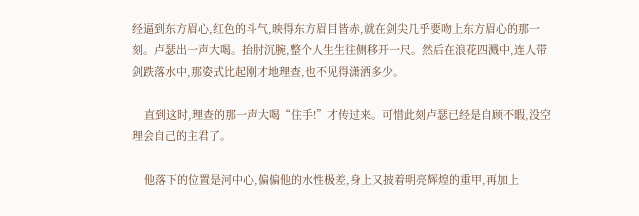经逼到东方眉心,红色的斗气,映得东方眉目皆赤,就在剑尖几乎要吻上东方眉心的那一刻。卢瑟出一声大喝。抬肘沉腕,整个人生生往侧移开一尺。然后在浪花四溅中,连人带剑跌落水中,那姿式比起刚才地理查,也不见得潇洒多少。

    直到这时,理查的那一声大喝“住手!”才传过来。可惜此刻卢瑟已经是自顾不暇,没空理会自己的主君了。

    他落下的位置是河中心,偏偏他的水性极差,身上又披着明亮辉煌的重甲,再加上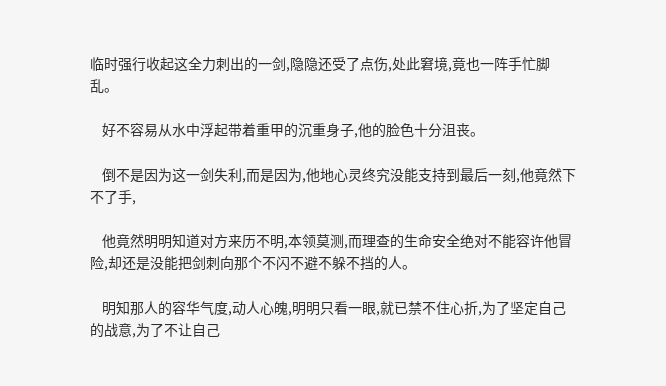临时强行收起这全力刺出的一剑,隐隐还受了点伤,处此窘境,竟也一阵手忙脚乱。

    好不容易从水中浮起带着重甲的沉重身子,他的脸色十分沮丧。

    倒不是因为这一剑失利,而是因为,他地心灵终究没能支持到最后一刻,他竟然下不了手,

    他竟然明明知道对方来历不明,本领莫测,而理查的生命安全绝对不能容许他冒险,却还是没能把剑刺向那个不闪不避不躲不挡的人。

    明知那人的容华气度,动人心魄,明明只看一眼,就已禁不住心折,为了坚定自己的战意,为了不让自己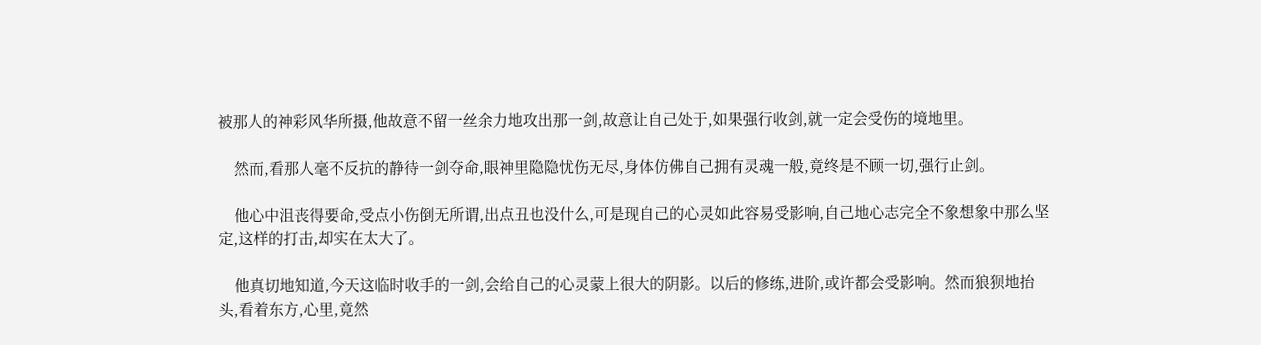被那人的神彩风华所摄,他故意不留一丝余力地攻出那一剑,故意让自己处于,如果强行收剑,就一定会受伤的境地里。

    然而,看那人毫不反抗的静待一剑夺命,眼神里隐隐忧伤无尽,身体仿佛自己拥有灵魂一般,竟终是不顾一切,强行止剑。

    他心中沮丧得要命,受点小伤倒无所谓,出点丑也没什么,可是现自己的心灵如此容易受影响,自己地心志完全不象想象中那么坚定,这样的打击,却实在太大了。

    他真切地知道,今天这临时收手的一剑,会给自己的心灵蒙上很大的阴影。以后的修练,进阶,或许都会受影响。然而狼狈地抬头,看着东方,心里,竟然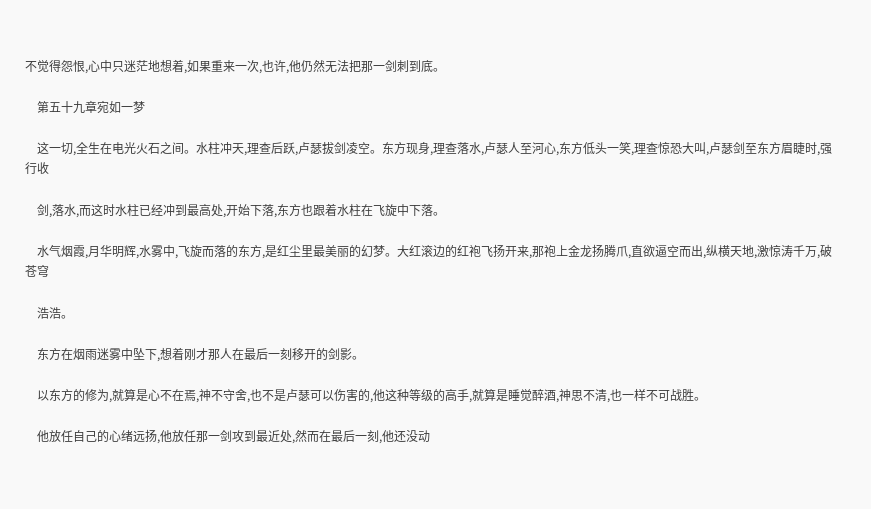不觉得怨恨,心中只迷茫地想着,如果重来一次,也许,他仍然无法把那一剑刺到底。

    第五十九章宛如一梦

    这一切,全生在电光火石之间。水柱冲天,理查后跃,卢瑟拔剑凌空。东方现身,理查落水,卢瑟人至河心,东方低头一笑,理查惊恐大叫,卢瑟剑至东方眉睫时,强行收

    剑,落水,而这时水柱已经冲到最高处,开始下落,东方也跟着水柱在飞旋中下落。

    水气烟霞,月华明辉,水雾中,飞旋而落的东方,是红尘里最美丽的幻梦。大红滚边的红袍飞扬开来,那袍上金龙扬腾爪,直欲逼空而出,纵横天地,激惊涛千万,破苍穹

    浩浩。

    东方在烟雨迷雾中坠下,想着刚才那人在最后一刻移开的剑影。

    以东方的修为,就算是心不在焉,神不守舍,也不是卢瑟可以伤害的,他这种等级的高手,就算是睡觉醉酒,神思不清,也一样不可战胜。

    他放任自己的心绪远扬,他放任那一剑攻到最近处,然而在最后一刻,他还没动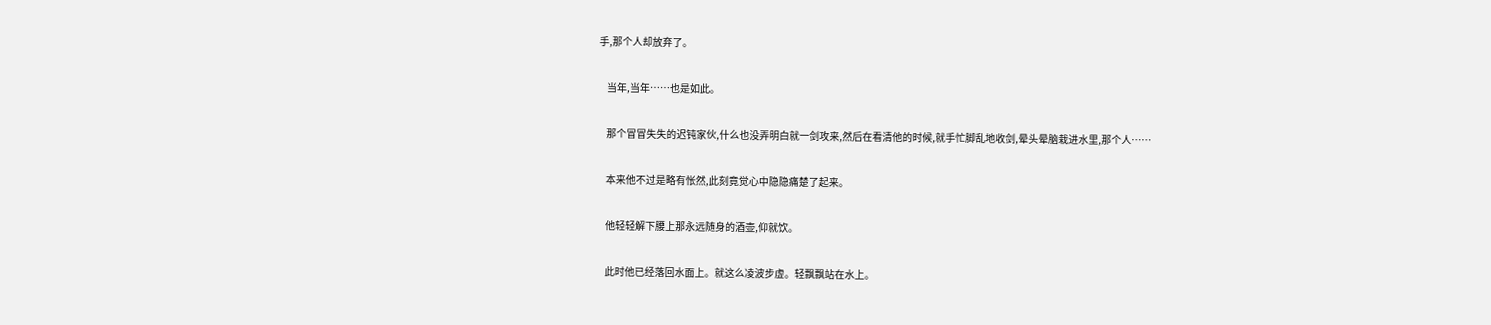手,那个人却放弃了。

    当年,当年……也是如此。

    那个冒冒失失的迟钝家伙,什么也没弄明白就一剑攻来,然后在看清他的时候,就手忙脚乱地收剑,晕头晕脑栽进水里,那个人……

    本来他不过是略有怅然,此刻竟觉心中隐隐痛楚了起来。

    他轻轻解下腰上那永远随身的酒壶,仰就饮。

    此时他已经落回水面上。就这么凌波步虚。轻飘飘站在水上。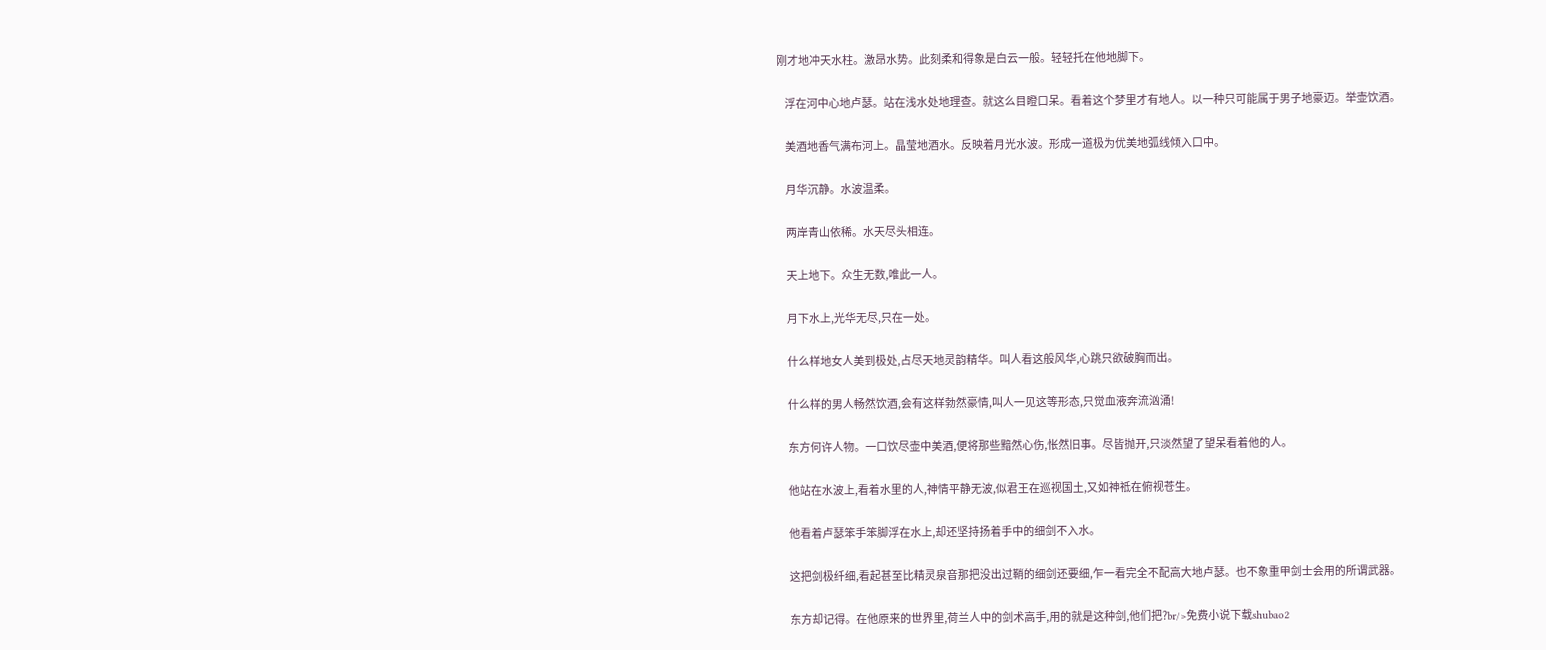刚才地冲天水柱。激昂水势。此刻柔和得象是白云一般。轻轻托在他地脚下。

    浮在河中心地卢瑟。站在浅水处地理查。就这么目瞪口呆。看着这个梦里才有地人。以一种只可能属于男子地豪迈。举壶饮酒。

    美酒地香气满布河上。晶莹地酒水。反映着月光水波。形成一道极为优美地弧线倾入口中。

    月华沉静。水波温柔。

    两岸青山依稀。水天尽头相连。

    天上地下。众生无数,唯此一人。

    月下水上,光华无尽,只在一处。

    什么样地女人美到极处,占尽天地灵韵精华。叫人看这般风华,心跳只欲破胸而出。

    什么样的男人畅然饮酒,会有这样勃然豪情,叫人一见这等形态,只觉血液奔流汹涌!

    东方何许人物。一口饮尽壶中美酒,便将那些黯然心伤,怅然旧事。尽皆抛开,只淡然望了望呆看着他的人。

    他站在水波上,看着水里的人,神情平静无波,似君王在巡视国土,又如神祗在俯视苍生。

    他看着卢瑟笨手笨脚浮在水上,却还坚持扬着手中的细剑不入水。

    这把剑极纤细,看起甚至比精灵泉音那把没出过鞘的细剑还要细,乍一看完全不配高大地卢瑟。也不象重甲剑士会用的所谓武器。

    东方却记得。在他原来的世界里,荷兰人中的剑术高手,用的就是这种剑,他们把?br/>免费小说下载shubao2